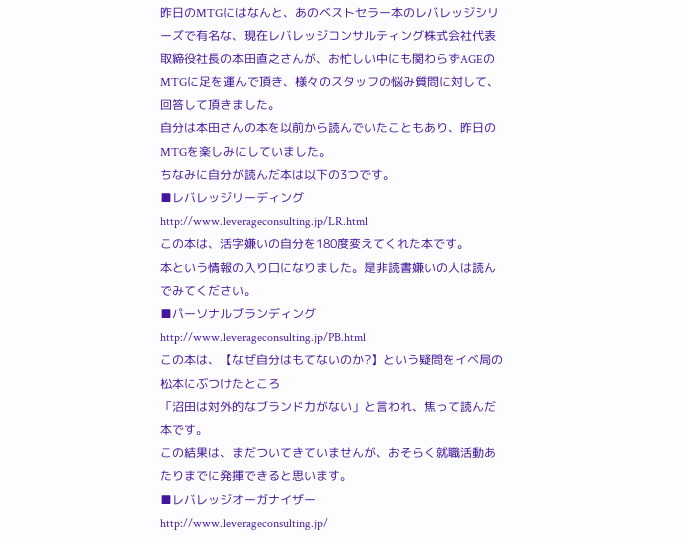昨日のMTGにはなんと、あのベストセラー本のレバレッジシリーズで有名な、現在レバレッジコンサルティング株式会社代表取締役社長の本田直之さんが、お忙しい中にも関わらずAGEのMTGに足を運んで頂き、様々のスタッフの悩み質問に対して、回答して頂きました。
自分は本田さんの本を以前から読んでいたこともあり、昨日のMTGを楽しみにしていました。
ちなみに自分が読んだ本は以下の3つです。
■レバレッジリーディング
http://www.leverageconsulting.jp/LR.html
この本は、活字嫌いの自分を180度変えてくれた本です。
本という情報の入り口になりました。是非読書嫌いの人は読んでみてください。
■パーソナルブランディング
http://www.leverageconsulting.jp/PB.html
この本は、【なぜ自分はもてないのか?】という疑問をイベ局の松本にぶつけたところ
「沼田は対外的なブランド力がない」と言われ、焦って読んだ本です。
この結果は、まだついてきていませんが、おそらく就職活動あたりまでに発揮できると思います。
■レバレッジオーガナイザー
http://www.leverageconsulting.jp/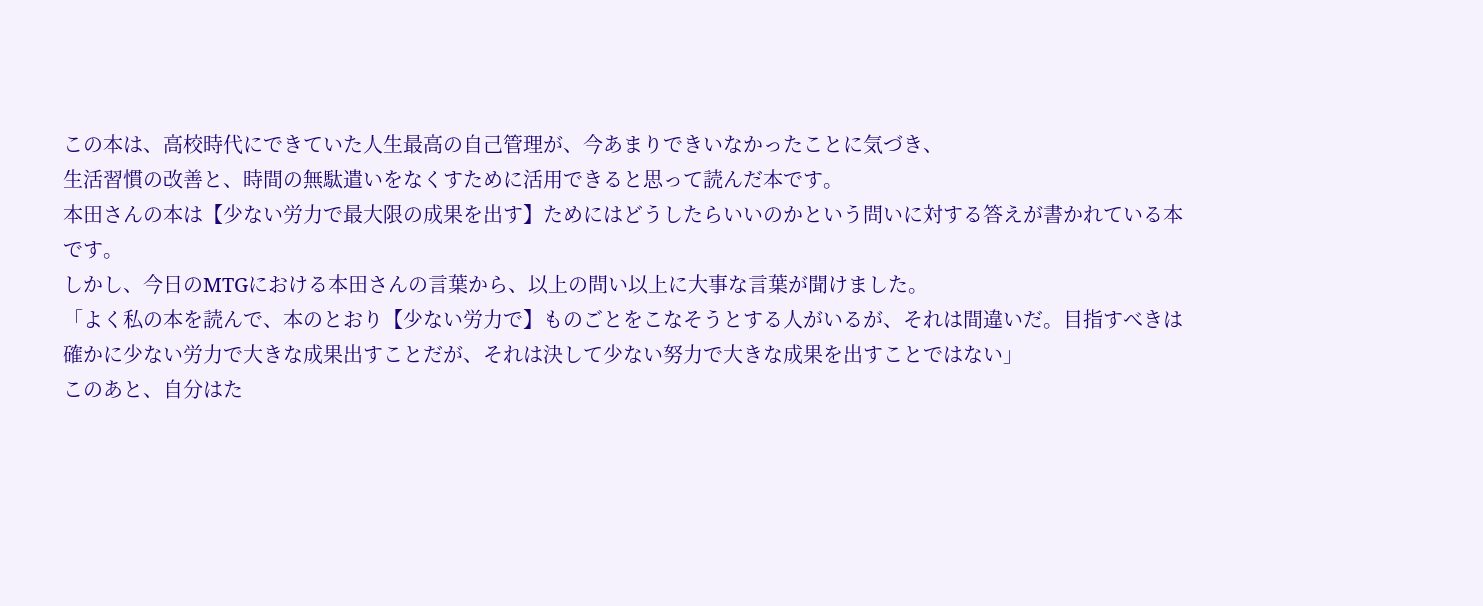この本は、高校時代にできていた人生最高の自己管理が、今あまりできいなかったことに気づき、
生活習慣の改善と、時間の無駄遣いをなくすために活用できると思って読んだ本です。
本田さんの本は【少ない労力で最大限の成果を出す】ためにはどうしたらいいのかという問いに対する答えが書かれている本です。
しかし、今日のMTGにおける本田さんの言葉から、以上の問い以上に大事な言葉が聞けました。
「よく私の本を読んで、本のとおり【少ない労力で】ものごとをこなそうとする人がいるが、それは間違いだ。目指すべきは確かに少ない労力で大きな成果出すことだが、それは決して少ない努力で大きな成果を出すことではない」
このあと、自分はた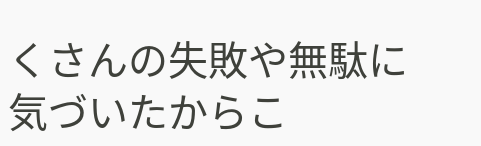くさんの失敗や無駄に気づいたからこ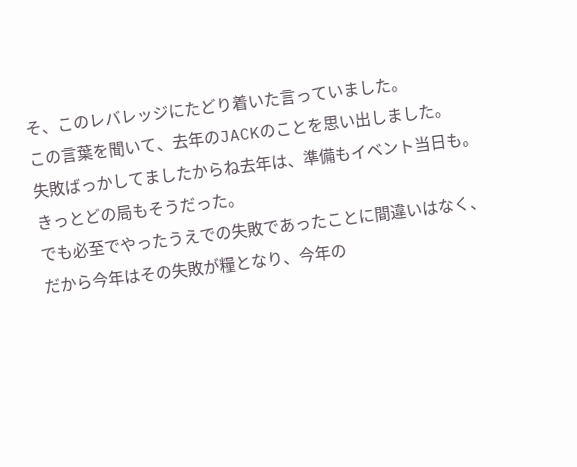そ、このレバレッジにたどり着いた言っていました。
この言葉を聞いて、去年のJACKのことを思い出しました。
失敗ばっかしてましたからね去年は、準備もイベント当日も。
きっとどの局もそうだった。
でも必至でやったうえでの失敗であったことに間違いはなく、
だから今年はその失敗が糧となり、今年の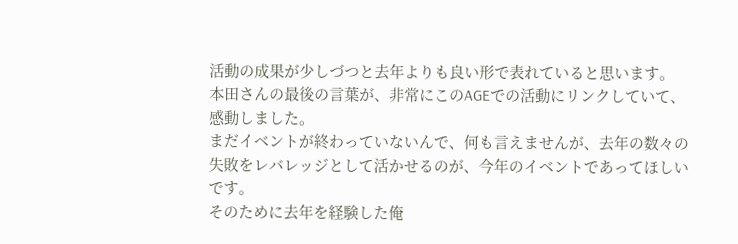活動の成果が少しづつと去年よりも良い形で表れていると思います。
本田さんの最後の言葉が、非常にこのAGEでの活動にリンクしていて、感動しました。
まだイベントが終わっていないんで、何も言えませんが、去年の数々の失敗をレバレッジとして活かせるのが、今年のイベントであってほしいです。
そのために去年を経験した俺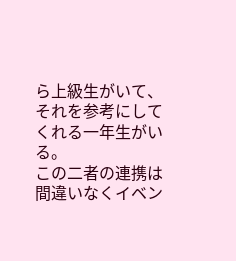ら上級生がいて、それを参考にしてくれる一年生がいる。
この二者の連携は間違いなくイベン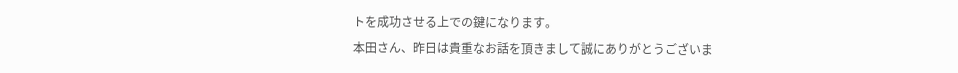トを成功させる上での鍵になります。
本田さん、昨日は貴重なお話を頂きまして誠にありがとうございま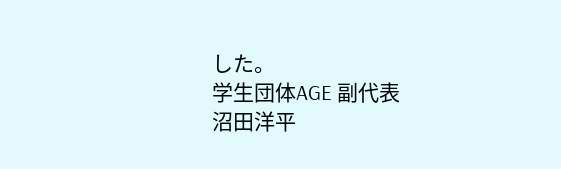した。
学生団体AGE 副代表
沼田洋平